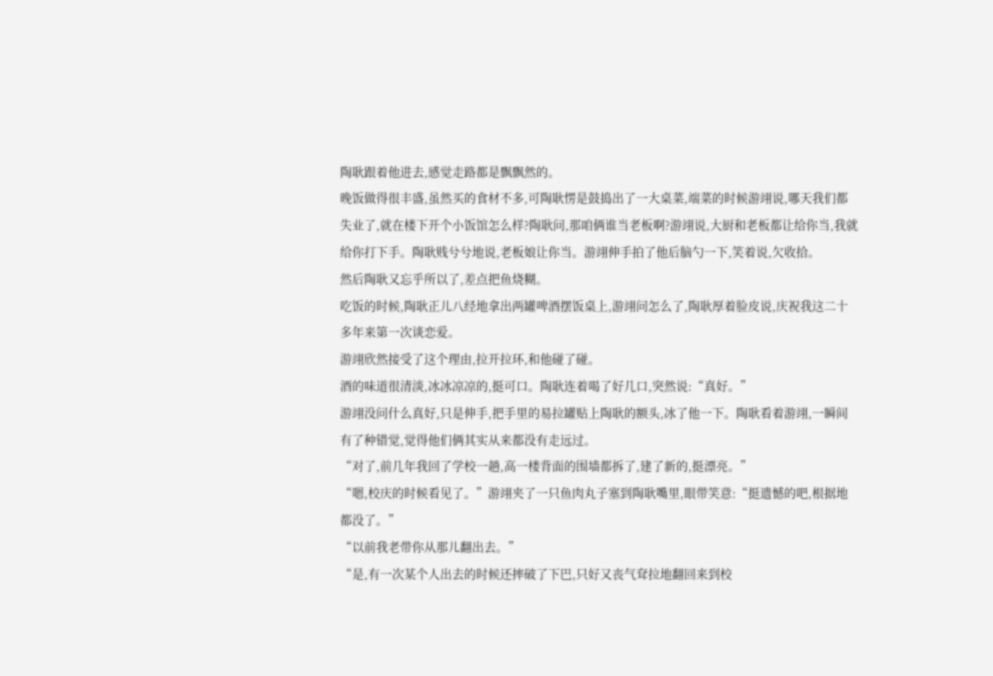陶耿跟着他进去,感觉走路都是飘飘然的。
晚饭做得很丰盛,虽然买的食材不多,可陶耿愣是鼓捣出了一大桌菜,端菜的时候游翊说,哪天我们都失业了,就在楼下开个小饭馆怎么样?陶耿问,那咱俩谁当老板啊?游翊说,大厨和老板都让给你当,我就给你打下手。陶耿贱兮兮地说,老板娘让你当。游翊伸手拍了他后脑勺一下,笑着说,欠收拾。
然后陶耿又忘乎所以了,差点把鱼烧糊。
吃饭的时候,陶耿正儿八经地拿出两罐啤酒摆饭桌上,游翊问怎么了,陶耿厚着脸皮说,庆祝我这二十多年来第一次谈恋爱。
游翊欣然接受了这个理由,拉开拉环,和他碰了碰。
酒的味道很清淡,冰冰凉凉的,挺可口。陶耿连着喝了好几口,突然说:“真好。”
游翊没问什么真好,只是伸手,把手里的易拉罐贴上陶耿的额头,冰了他一下。陶耿看着游翊,一瞬间有了种错觉,觉得他们俩其实从来都没有走远过。
“对了,前几年我回了学校一趟,高一楼背面的围墙都拆了,建了新的,挺漂亮。”
“嗯,校庆的时候看见了。”游翊夹了一只鱼肉丸子塞到陶耿嘴里,眼带笑意:“挺遗憾的吧,根据地都没了。”
“以前我老带你从那儿翻出去。”
“是,有一次某个人出去的时候还摔破了下巴,只好又丧气耷拉地翻回来到校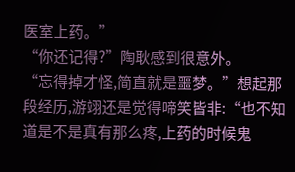医室上药。”
“你还记得?”陶耿感到很意外。
“忘得掉才怪,简直就是噩梦。”想起那段经历,游翊还是觉得啼笑皆非:“也不知道是不是真有那么疼,上药的时候鬼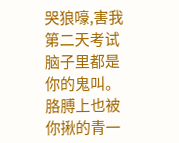哭狼嚎,害我第二天考试脑子里都是你的鬼叫。胳膊上也被你揪的青一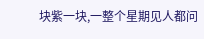块紫一块,一整个星期见人都问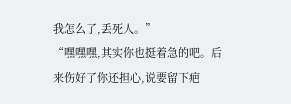我怎么了,丢死人。”
“嘿嘿嘿,其实你也挺着急的吧。后来伤好了你还担心,说要留下疤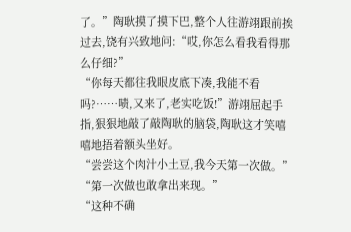了。”陶耿摸了摸下巴,整个人往游翊跟前挨过去,饶有兴致地问:“哎,你怎么看我看得那么仔细?”
“你每天都往我眼皮底下凑,我能不看吗?……啧,又来了,老实吃饭!”游翊屈起手指,狠狠地敲了敲陶耿的脑袋,陶耿这才笑嘻嘻地捂着额头坐好。
“尝尝这个肉汁小土豆,我今天第一次做。”
“第一次做也敢拿出来现。”
“这种不确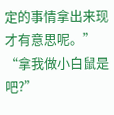定的事情拿出来现才有意思呢。”
“拿我做小白鼠是吧?”